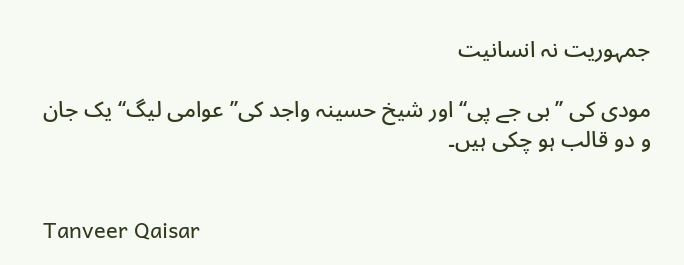جمہوریت نہ انسانیت

مودی کی ’’بی جے پی‘‘ اور شیخ حسینہ واجد کی’’عوامی لیگ‘‘ یک جان و دو قالب ہو چکی ہیں۔


Tanveer Qaisar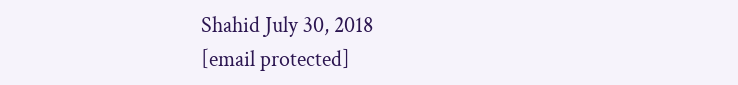Shahid July 30, 2018
[email protected]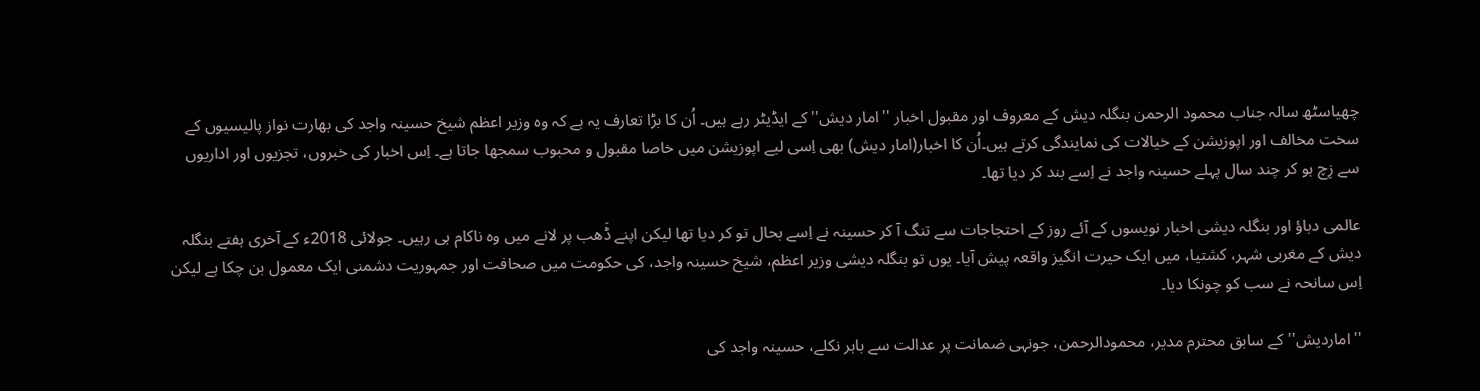چھیاسٹھ سالہ جناب محمود الرحمن بنگلہ دیش کے معروف اور مقبول اخبار ''امار دیش''کے ایڈیٹر رہے ہیں۔ اُن کا بڑا تعارف یہ ہے کہ وہ وزیر اعظم شیخ حسینہ واجد کی بھارت نواز پالیسیوں کے سخت مخالف اور اپوزیشن کے خیالات کی نمایندگی کرتے ہیں۔اُن کا اخبار(امار دیش) بھی اِسی لیے اپوزیشن میں خاصا مقبول و محبوب سمجھا جاتا ہے۔ اِس اخبار کی خبروں، تجزیوں اور اداریوں سے زِچ ہو کر چند سال پہلے حسینہ واجد نے اِسے بند کر دیا تھا۔

عالمی دباؤ اور بنگلہ دیشی اخبار نویسوں کے آئے روز کے احتجاجات سے تنگ آ کر حسینہ نے اِسے بحال تو کر دیا تھا لیکن اپنے ڈَھب پر لانے میں وہ ناکام ہی رہیں۔ جولائی 2018ء کے آخری ہفتے بنگلہ دیش کے مغربی شہر، کشتیا، میں ایک حیرت انگیز واقعہ پیش آیا۔ یوں تو بنگلہ دیشی وزیر اعظم، شیخ حسینہ واجد، کی حکومت میں صحافت اور جمہوریت دشمنی ایک معمول بن چکا ہے لیکن اِس سانحہ نے سب کو چونکا دیا۔

''اماردیش'' کے سابق محترم مدیر، محمودالرحمن، جونہی ضمانت پر عدالت سے باہر نکلے، حسینہ واجد کی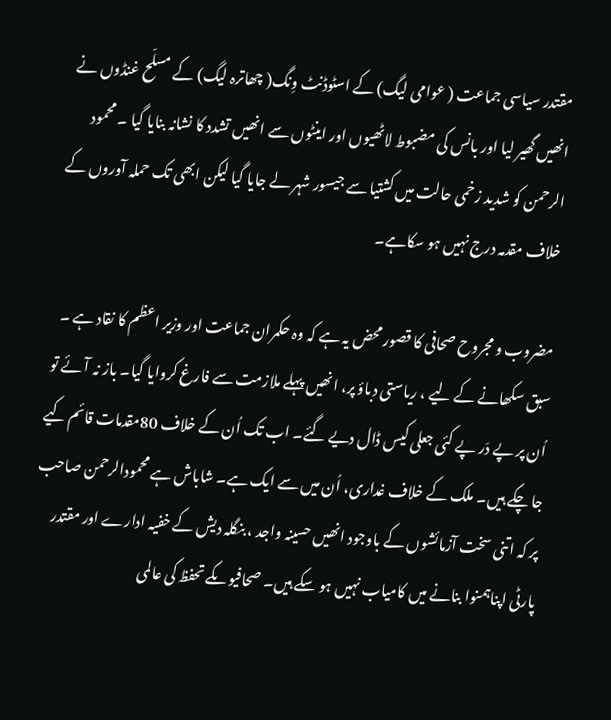مقتدر سیاسی جماعت ( عوامی لیگ) کے اسٹوڈنٹ وِنگ( چھاترہ لیگ) کے مسلّح غنڈوں نے انھیں گھیر لیا اور بانس کی مضبوط لاٹھیوں اور اینٹوں سے انھیں تشدد کا نشانہ بنایا گیا ۔ محمود الرحمن کو شدید زخمی حالت میں کشتیا سے جیسور شہر لے جایا گیا لیکن ابھی تک حملہ آوروں کے خلاف مقدمہ درج نہیں ہو سکاہے۔

مضروب و مجروح صحافی کا قصور محض یہ ہے کہ وہ حکمران جماعت اور وزیر اعظم کا نقاد ہے ۔ سبق سکھانے کے لیے ، ریاستی دباؤ پر، انھیں پہلے ملازمت سے فارغ کروایا گیا۔ باز نہ آئے تو اُن پر پے دَر پے کئی جعلی کیس ڈال دیے گئے۔ اب تک اُن کے خلاف 80مقدمات قائم کیے جا چکے ہیں۔ ملک کے خلاف غداری، اُن میں سے ایک ہے۔ شاباش ہے محمودالرحمن صاحب پر کہ اتنی سخت آزمائشوں کے باوجود انھیں حسینہ واجد ، بنگلہ دیش کے خفیہ ادارے اور مقتدر پارٹی اپناہمنوا بنانے میں کامیاب نہیں ہو سکے ہیں۔ صحافیوںکے تحفظ کی عالمی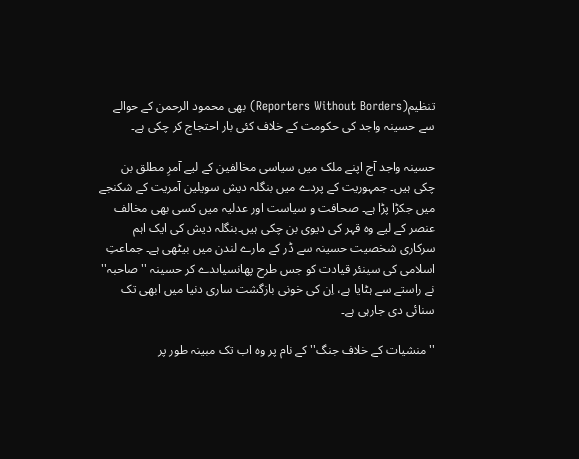تنظیم(Reporters Without Borders) بھی محمود الرحمن کے حوالے سے حسینہ واجد کی حکومت کے خلاف کئی بار احتجاج کر چکی ہے۔

حسینہ واجد آج اپنے ملک میں سیاسی مخالفین کے لیے آمرِ مطلق بن چکی ہیں۔ جمہوریت کے پردے میں بنگلہ دیش سویلین آمریت کے شکنجے میں جکڑا پڑا ہے۔ صحافت و سیاست اور عدلیہ میں کسی بھی مخالف عنصر کے لیے وہ قہر کی دیوی بن چکی ہیں۔بنگلہ دیش کی ایک اہم سرکاری شخصیت حسینہ سے ڈر کے مارے لندن میں بیٹھی ہے۔ جماعتِ اسلامی کی سینئر قیادت کو جس طرح پھانسیاںدے کر حسینہ ''صاحبہ'' نے راستے سے ہٹایا ہے، اِن کی خونی بازگشت ساری دنیا میں ابھی تک سنائی دی جارہی ہے۔

''منشیات کے خلاف جنگ'' کے نام پر وہ اب تک مبینہ طور پر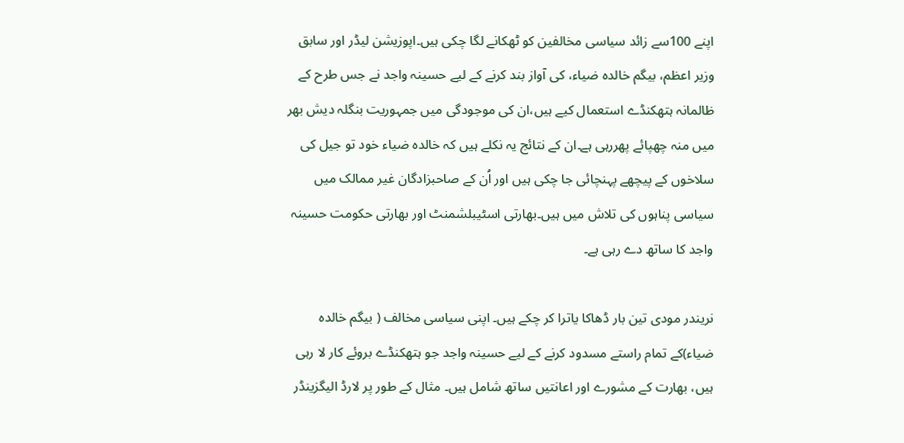اپنے 100سے زائد سیاسی مخالفین کو ٹھکانے لگا چکی ہیں۔اپوزیشن لیڈر اور سابق وزیر اعظم، بیگم خالدہ ضیاء، کی آواز بند کرنے کے لیے حسینہ واجد نے جس طرح کے ظالمانہ ہتھکنڈے استعمال کیے ہیں،ان کی موجودگی میں جمہوریت بنگلہ دیش بھر میں منہ چھپائے پھررہی ہے۔ان کے نتائج یہ نکلے ہیں کہ خالدہ ضیاء خود تو جیل کی سلاخوں کے پیچھے پہنچائی جا چکی ہیں اور اُن کے صاحبزادگان غیر ممالک میں سیاسی پناہوں کی تلاش میں ہیں۔بھارتی اسٹیبلشمنٹ اور بھارتی حکومت حسینہ واجد کا ساتھ دے رہی ہے۔

نریندر مودی تین بار ڈھاکا یاترا کر چکے ہیں۔ اپنی سیاسی مخالف ( بیگم خالدہ ضیاء)کے تمام راستے مسدود کرنے کے لیے حسینہ واجد جو ہتھکنڈے بروئے کار لا رہی ہیں، بھارت کے مشورے اور اعانتیں ساتھ شامل ہیں۔ مثال کے طور پر لارڈ الیگزینڈر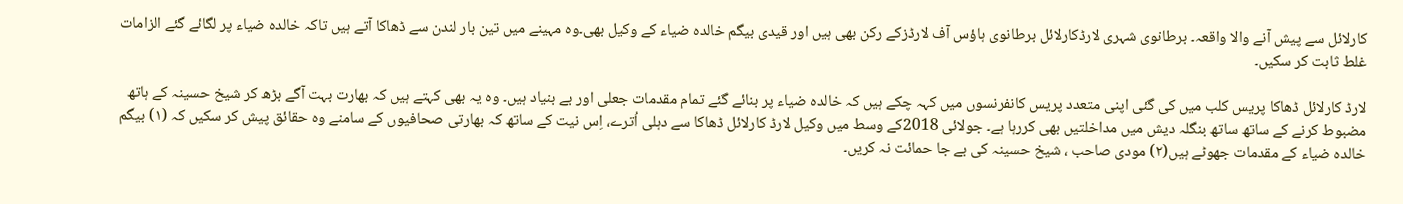کارلائل سے پیش آنے والا واقعہ۔ برطانوی شہری لارڈکارلائل برطانوی ہاؤس آف لارڈزکے رکن بھی ہیں اور قیدی بیگم خالدہ ضیاء کے وکیل بھی۔وہ مہینے میں تین بار لندن سے ڈھاکا آتے ہیں تاکہ خالدہ ضیاء پر لگائے گئے الزامات غلط ثابت کر سکیں۔

لارڈ کارلائل ڈھاکا پریس کلب میں کی گئی اپنی متعدد پریس کانفرنسوں میں کہہ چکے ہیں کہ خالدہ ضیاء پر بنائے گئے تمام مقدمات جعلی اور بے بنیاد ہیں۔ وہ یہ بھی کہتے ہیں کہ بھارت بہت آگے بڑھ کر شیخ حسینہ کے ہاتھ مضبوط کرنے کے ساتھ ساتھ بنگلہ دیش میں مداخلتیں بھی کررہا ہے۔ جولائی 2018کے وسط میں وکیل لارڈ کارلائل ڈھاکا سے دہلی اُترے، اِس نیت کے ساتھ کہ بھارتی صحافیوں کے سامنے وہ حقائق پیش کر سکیں کہ (۱) بیگم خالدہ ضیاء کے مقدمات جھوٹے ہیں(۲) مودی صاحب ، شیخ حسینہ کی بے جا حمائت نہ کریں۔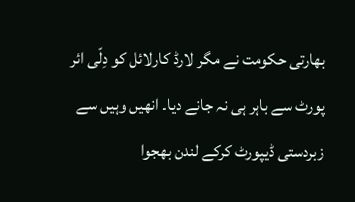بھارتی حکومت نے مگر لارڈ کارلائل کو دِلّی ائر پورٹ سے باہر ہی نہ جانے دیا۔ انھیں وہیں سے زبردستی ڈیپورٹ کرکے لندن بھجوا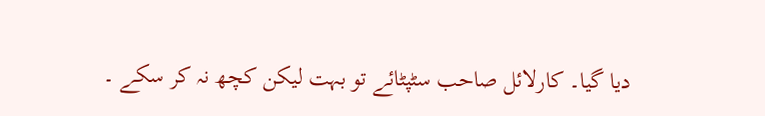دیا گیا۔ کارلائل صاحب سٹپٹائے تو بہت لیکن کچھ نہ کر سکے ۔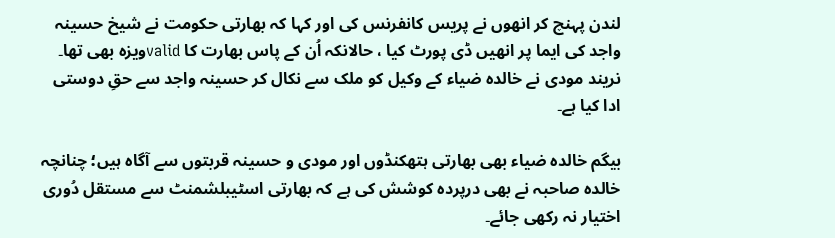لندن پہنچ کر انھوں نے پریس کانفرنس کی اور کہا کہ بھارتی حکومت نے شیخ حسینہ واجد کی ایما پر انھیں ڈی پورٹ کیا ، حالانکہ اُن کے پاس بھارت کا validویزہ بھی تھا۔ نریند مودی نے خالدہ ضیاء کے وکیل کو ملک سے نکال کر حسینہ واجد سے حقِ دوستی ادا کیا ہے۔

بیگم خالدہ ضیاء بھی بھارتی ہتھکنڈوں اور مودی و حسینہ قربتوں سے آگاہ ہیں؛ چنانچہ خالدہ صاحبہ نے بھی درپردہ کوشش کی ہے کہ بھارتی اسٹیبلشمنٹ سے مستقل دُوری اختیار نہ رکھی جائے۔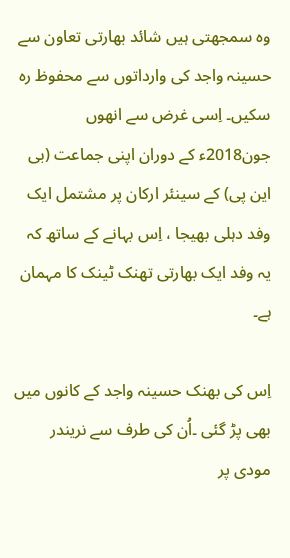وہ سمجھتی ہیں شائد بھارتی تعاون سے حسینہ واجد کی وارداتوں سے محفوظ رہ سکیں۔ اِسی غرض سے انھوں جون2018ء کے دوران اپنی جماعت (بی این پی) کے سینئر ارکان پر مشتمل ایک وفد دہلی بھیجا ، اِس بہانے کے ساتھ کہ یہ وفد ایک بھارتی تھنک ٹینک کا مہمان ہے۔

اِس کی بھنک حسینہ واجد کے کانوں میں بھی پڑ گئی ۔اُن کی طرف سے نریندر مودی پر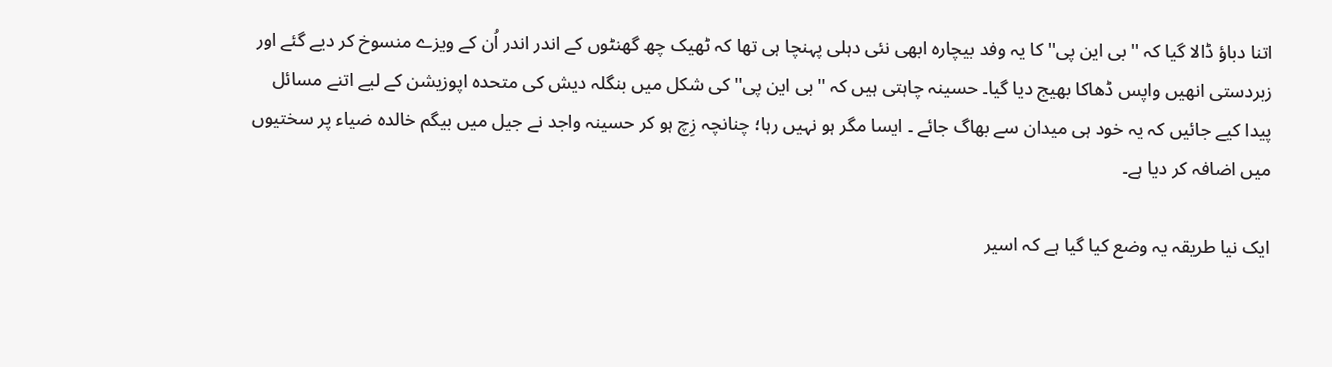اتنا دباؤ ڈالا گیا کہ ''بی این پی'' کا یہ وفد بیچارہ ابھی نئی دہلی پہنچا ہی تھا کہ ٹھیک چھ گھنٹوں کے اندر اندر اُن کے ویزے منسوخ کر دیے گئے اور زبردستی انھیں واپس ڈھاکا بھیج دیا گیا۔ حسینہ چاہتی ہیں کہ ''بی این پی'' کی شکل میں بنگلہ دیش کی متحدہ اپوزیشن کے لیے اتنے مسائل پیدا کیے جائیں کہ یہ خود ہی میدان سے بھاگ جائے ۔ ایسا مگر ہو نہیں رہا؛ چنانچہ زِچ ہو کر حسینہ واجد نے جیل میں بیگم خالدہ ضیاء پر سختیوں میں اضافہ کر دیا ہے۔

ایک نیا طریقہ یہ وضع کیا گیا ہے کہ اسیر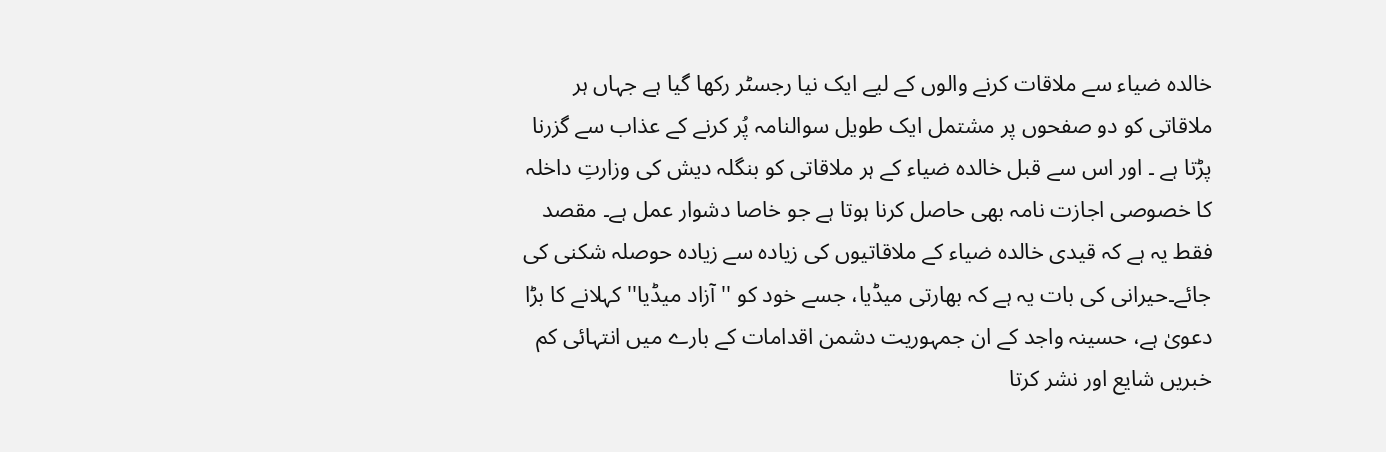خالدہ ضیاء سے ملاقات کرنے والوں کے لیے ایک نیا رجسٹر رکھا گیا ہے جہاں ہر ملاقاتی کو دو صفحوں پر مشتمل ایک طویل سوالنامہ پُر کرنے کے عذاب سے گزرنا پڑتا ہے ۔ اور اس سے قبل خالدہ ضیاء کے ہر ملاقاتی کو بنگلہ دیش کی وزارتِ داخلہ کا خصوصی اجازت نامہ بھی حاصل کرنا ہوتا ہے جو خاصا دشوار عمل ہے۔ مقصد فقط یہ ہے کہ قیدی خالدہ ضیاء کے ملاقاتیوں کی زیادہ سے زیادہ حوصلہ شکنی کی جائے۔حیرانی کی بات یہ ہے کہ بھارتی میڈیا، جسے خود کو ''آزاد میڈیا'' کہلانے کا بڑا دعویٰ ہے، حسینہ واجد کے ان جمہوریت دشمن اقدامات کے بارے میں انتہائی کم خبریں شایع اور نشر کرتا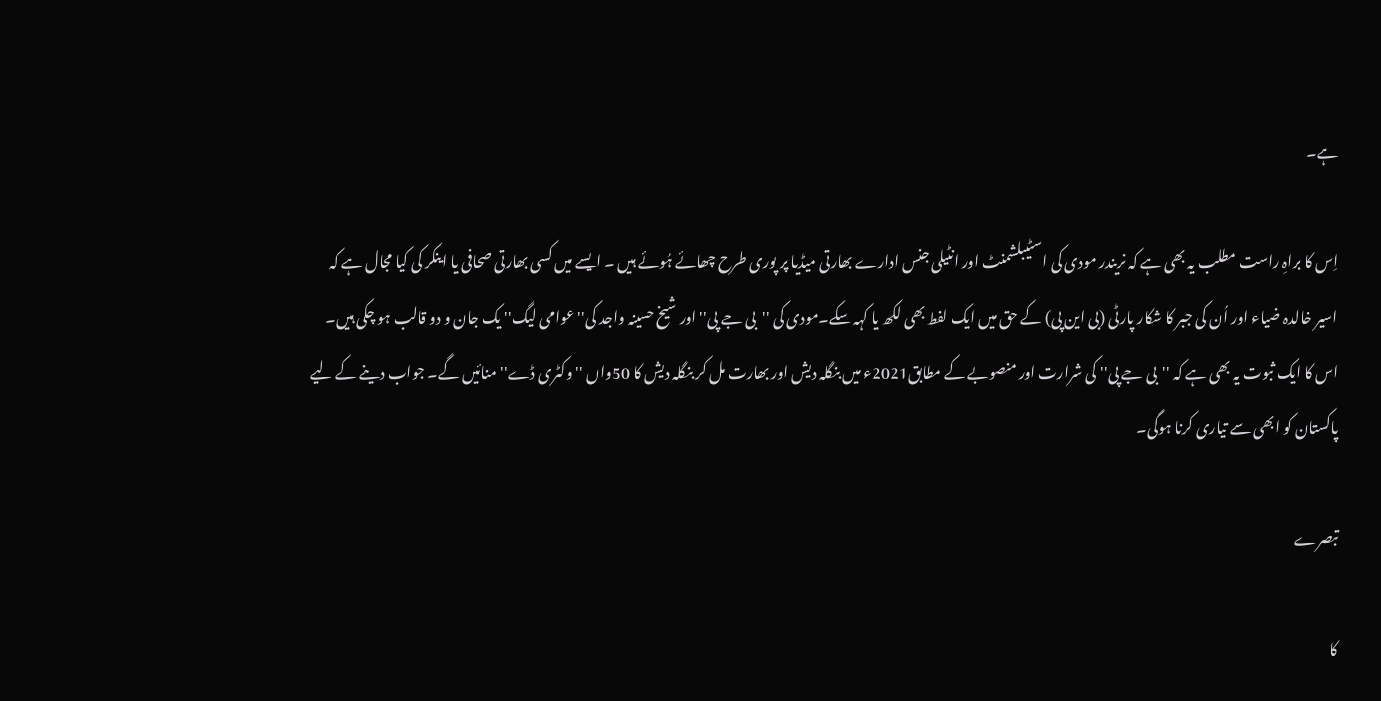ہے۔

اِس کا براہِ راست مطلب یہ بھی ہے کہ نریندر مودی کی اسٹیبلشمنٹ اور انٹیلی جنس ادارے بھارتی میڈیا پر پوری طرح چھائے ہُوئے ہیں ۔ ایسے میں کسی بھارتی صحافی یا اینکر کی کیا مجال ہے کہ اسیر خالدہ ضیاء اور اُن کی جبر کا شکار پارٹی (بی این پی) کے حق میں ایک لفط بھی لکھ یا کہہ سکے۔مودی کی ''بی جے پی'' اور شیخ حسینہ واجد کی''عوامی لیگ'' یک جان و دو قالب ہو چکی ہیں۔ اس کا ایک ثبوت یہ بھی ہے کہ ''بی جے پی'' کی شرارت اور منصوبے کے مطابق2021ء میں بنگلہ دیش اور بھارت مل کر بنگلہ دیش کا 50واں ''وکٹری ڈے'' منائیں گے۔ جواب دینے کے لیے پاکستان کو ابھی سے تیاری کرنا ہوگی۔

تبصرے

کا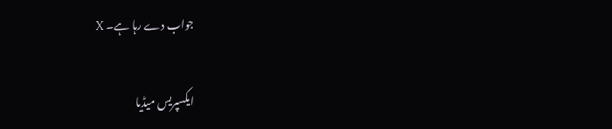جواب دے رہا ہے۔ X

ایکسپریس میڈیا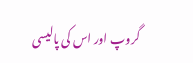گروپ اور اس کی پالیسی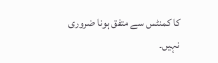کا کمنٹس سے متفق ہونا ضروری نہیں۔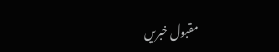مقبول خبریں